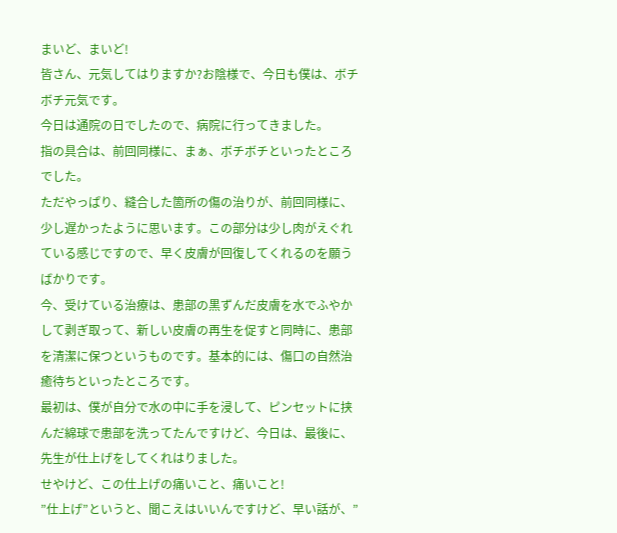まいど、まいど!
皆さん、元気してはりますか?お陰様で、今日も僕は、ボチボチ元気です。
今日は通院の日でしたので、病院に行ってきました。
指の具合は、前回同様に、まぁ、ボチボチといったところでした。
ただやっぱり、縫合した箇所の傷の治りが、前回同様に、少し遅かったように思います。この部分は少し肉がえぐれている感じですので、早く皮膚が回復してくれるのを願うばかりです。
今、受けている治療は、患部の黒ずんだ皮膚を水でふやかして剥ぎ取って、新しい皮膚の再生を促すと同時に、患部を清潔に保つというものです。基本的には、傷口の自然治癒待ちといったところです。
最初は、僕が自分で水の中に手を浸して、ピンセットに挟んだ綿球で患部を洗ってたんですけど、今日は、最後に、先生が仕上げをしてくれはりました。
せやけど、この仕上げの痛いこと、痛いこと!
”仕上げ”というと、聞こえはいいんですけど、早い話が、”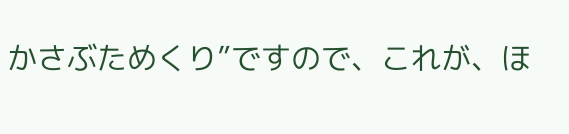かさぶためくり”ですので、これが、ほ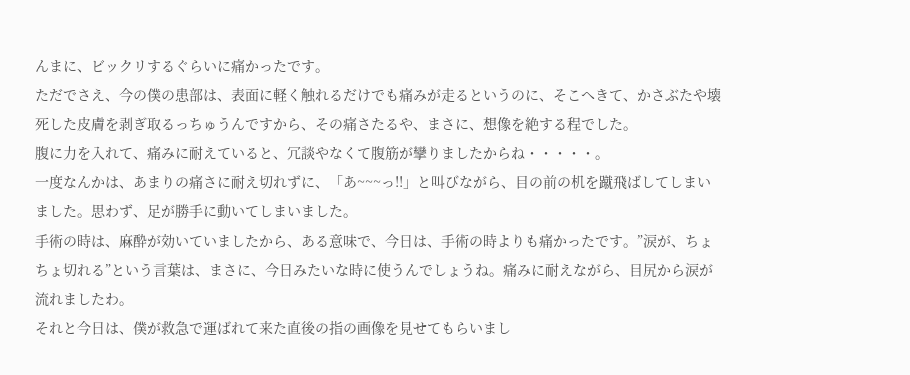んまに、ビックリするぐらいに痛かったです。
ただでさえ、今の僕の患部は、表面に軽く触れるだけでも痛みが走るというのに、そこへきて、かさぶたや壊死した皮膚を剥ぎ取るっちゅうんですから、その痛さたるや、まさに、想像を絶する程でした。
腹に力を入れて、痛みに耐えていると、冗談やなくて腹筋が攣りましたからね・・・・・。
一度なんかは、あまりの痛さに耐え切れずに、「あ~~~っ!!」と叫びながら、目の前の机を蹴飛ばしてしまいました。思わず、足が勝手に動いてしまいました。
手術の時は、麻酔が効いていましたから、ある意味で、今日は、手術の時よりも痛かったです。”涙が、ちょちょ切れる”という言葉は、まさに、今日みたいな時に使うんでしょうね。痛みに耐えながら、目尻から涙が流れましたわ。
それと今日は、僕が救急で運ばれて来た直後の指の画像を見せてもらいまし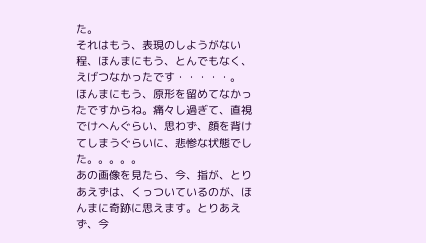た。
それはもう、表現のしようがない程、ほんまにもう、とんでもなく、えげつなかったです・・・・・。
ほんまにもう、原形を留めてなかったですからね。痛々し過ぎて、直視でけへんぐらい、思わず、顔を背けてしまうぐらいに、悲惨な状態でした。。。。。
あの画像を見たら、今、指が、とりあえずは、くっついているのが、ほんまに奇跡に思えます。とりあえず、今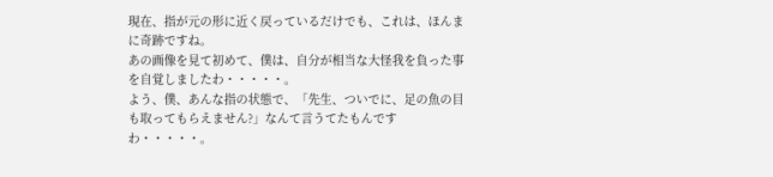現在、指が元の形に近く戻っているだけでも、これは、ほんまに奇跡ですね。
あの画像を見て初めて、僕は、自分が相当な大怪我を負った事を自覚しましたわ・・・・・。
よう、僕、あんな指の状態で、「先生、ついでに、足の魚の目も取ってもらえません?」なんて言うてたもんですわ・・・・・。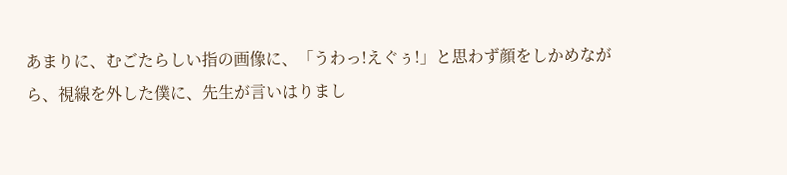あまりに、むごたらしい指の画像に、「うわっ!えぐぅ!」と思わず顔をしかめながら、視線を外した僕に、先生が言いはりまし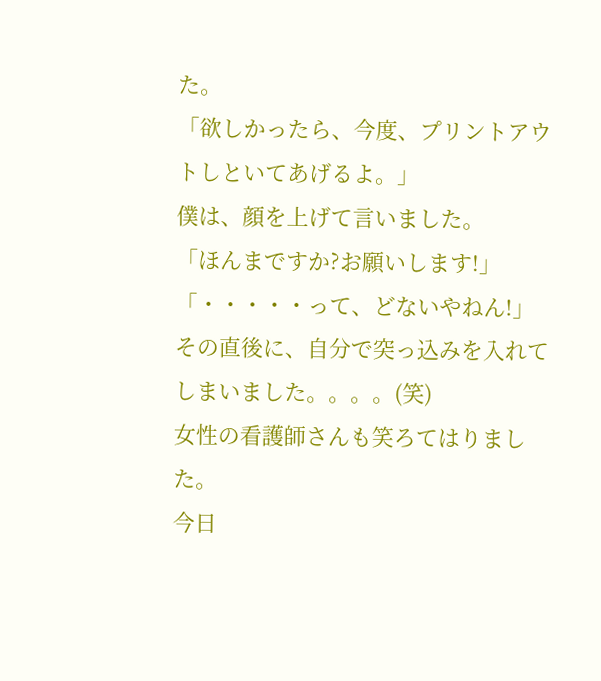た。
「欲しかったら、今度、プリントアウトしといてあげるよ。」
僕は、顔を上げて言いました。
「ほんまですか?お願いします!」
「・・・・・って、どないやねん!」
その直後に、自分で突っ込みを入れてしまいました。。。。(笑)
女性の看護師さんも笑ろてはりました。
今日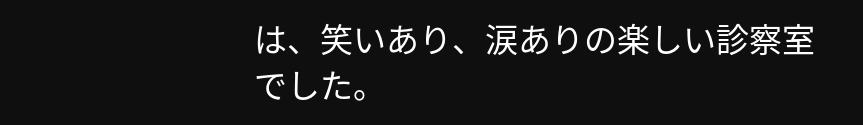は、笑いあり、涙ありの楽しい診察室でした。